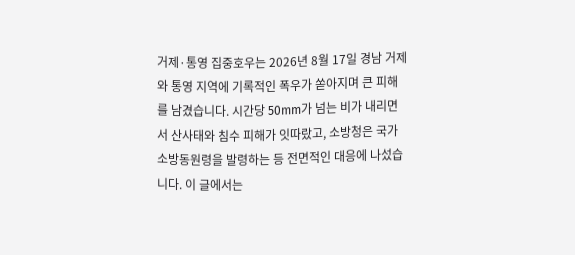거제·통영 집중호우는 2026년 8월 17일 경남 거제와 통영 지역에 기록적인 폭우가 쏟아지며 큰 피해를 남겼습니다. 시간당 50mm가 넘는 비가 내리면서 산사태와 침수 피해가 잇따랐고, 소방청은 국가소방동원령을 발령하는 등 전면적인 대응에 나섰습니다. 이 글에서는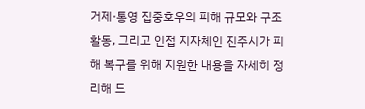거제·통영 집중호우의 피해 규모와 구조 활동, 그리고 인접 지자체인 진주시가 피해 복구를 위해 지원한 내용을 자세히 정리해 드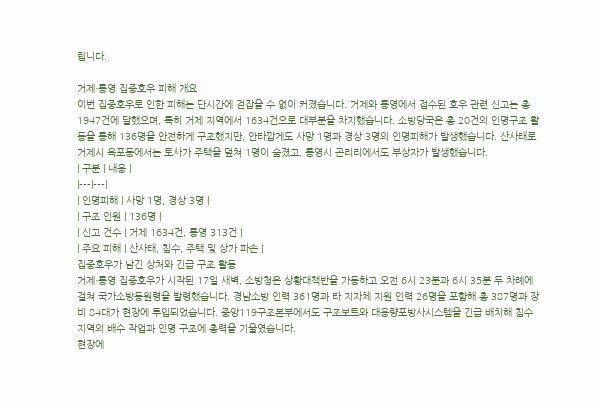립니다.

거제·통영 집중호우 피해 개요
이번 집중호우로 인한 피해는 단시간에 걷잡을 수 없이 커졌습니다. 거제와 통영에서 접수된 호우 관련 신고는 총 1947건에 달했으며, 특히 거제 지역에서 1634건으로 대부분을 차지했습니다. 소방당국은 총 20건의 인명구조 활동을 통해 136명을 안전하게 구조했지만, 안타깝게도 사망 1명과 경상 3명의 인명피해가 발생했습니다. 산사태로 거제시 옥포동에서는 토사가 주택을 덮쳐 1명이 숨졌고, 통영시 곤리리에서도 부상자가 발생했습니다.
| 구분 | 내용 |
|---|---|
| 인명피해 | 사망 1명, 경상 3명 |
| 구조 인원 | 136명 |
| 신고 건수 | 거제 1634건, 통영 313건 |
| 주요 피해 | 산사태, 침수, 주택 및 상가 파손 |
집중호우가 남긴 상처와 긴급 구조 활동
거제·통영 집중호우가 시작된 17일 새벽, 소방청은 상황대책반을 가동하고 오전 6시 23분과 6시 35분 두 차례에 걸쳐 국가소방동원령을 발령했습니다. 경남소방 인력 361명과 타 지자체 지원 인력 26명을 포함해 총 387명과 장비 84대가 현장에 투입되었습니다. 중앙119구조본부에서도 구조보트와 대용량포방사시스템을 긴급 배치해 침수 지역의 배수 작업과 인명 구조에 총력을 기울였습니다.
현장에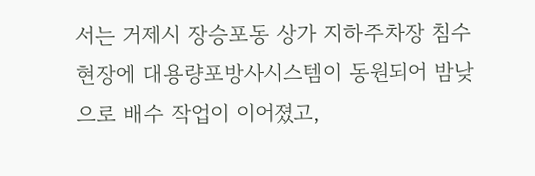서는 거제시 장승포동 상가 지하주차장 침수 현장에 대용량포방사시스템이 동원되어 밤낮으로 배수 작업이 이어졌고,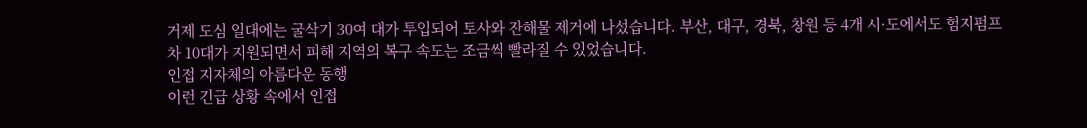거제 도심 일대에는 굴삭기 30여 대가 투입되어 토사와 잔해물 제거에 나섰습니다. 부산, 대구, 경북, 창원 등 4개 시·도에서도 험지펌프차 10대가 지원되면서 피해 지역의 복구 속도는 조금씩 빨라질 수 있었습니다.
인접 지자체의 아름다운 동행
이런 긴급 상황 속에서 인접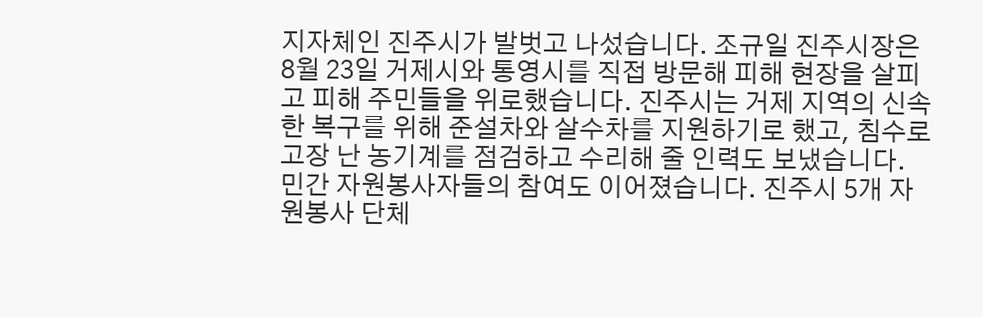지자체인 진주시가 발벗고 나섰습니다. 조규일 진주시장은 8월 23일 거제시와 통영시를 직접 방문해 피해 현장을 살피고 피해 주민들을 위로했습니다. 진주시는 거제 지역의 신속한 복구를 위해 준설차와 살수차를 지원하기로 했고, 침수로 고장 난 농기계를 점검하고 수리해 줄 인력도 보냈습니다.
민간 자원봉사자들의 참여도 이어졌습니다. 진주시 5개 자원봉사 단체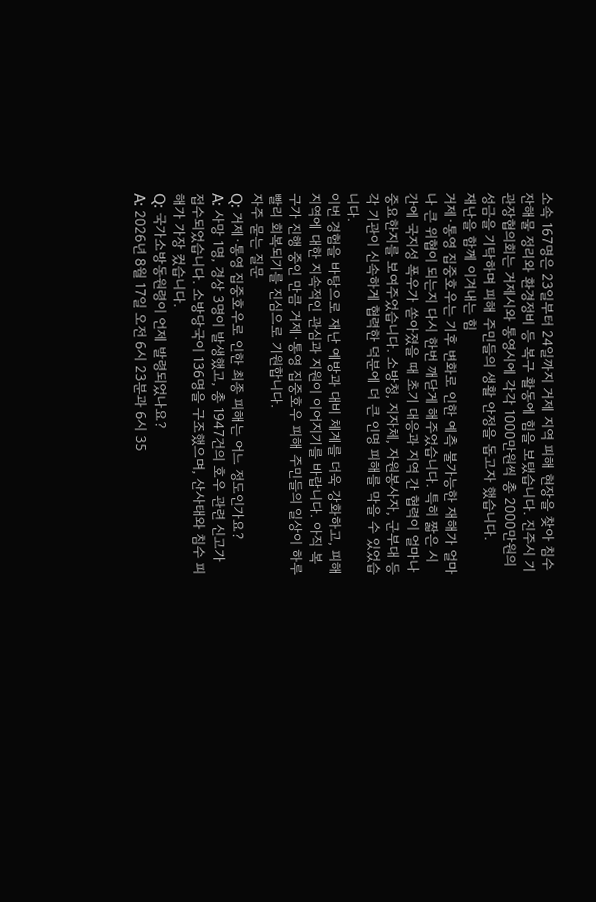소속 167명은 23일부터 24일까지 거제 지역 피해 현장을 찾아 침수 잔해물 정리와 환경정비 등 복구 활동에 힘을 보탰습니다. 진주시 기관장협의회는 거제시와 통영시에 각각 1000만원씩 총 2000만원의 성금을 기탁하며 피해 주민들의 생활 안정을 돕고자 했습니다.
재난을 함께 이겨내는 힘
거제·통영 집중호우는 기후 변화로 인한 예측 불가능한 재해가 얼마나 큰 위협이 되는지 다시 한번 깨닫게 해주었습니다. 특히 짧은 시간에 국지성 폭우가 쏟아졌을 때 초기 대응과 지역 간 협력이 얼마나 중요한지를 보여주었습니다. 소방청, 지자체, 자원봉사자, 군부대 등 각 기관이 신속하게 협력한 덕분에 더 큰 인명 피해를 막을 수 있었습니다.
이번 경험을 바탕으로 재난 예방과 대비 체계를 더욱 강화하고, 피해 지역에 대한 지속적인 관심과 지원이 이어지기를 바랍니다. 아직 복구가 진행 중인 만큼 거제·통영 집중호우 피해 주민들의 일상이 하루빨리 회복되기를 진심으로 기원합니다.
자주 묻는 질문
Q: 거제·통영 집중호우로 인한 최종 피해는 어느 정도인가요?
A: 사망 1명, 경상 3명이 발생했고, 총 1947건의 호우 관련 신고가 접수되었습니다. 소방당국이 136명을 구조했으며, 산사태와 침수 피해가 가장 컸습니다.
Q: 국가소방동원령이 언제 발령되었나요?
A: 2026년 8월 17일 오전 6시 23분과 6시 35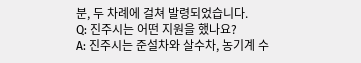분, 두 차례에 걸쳐 발령되었습니다.
Q: 진주시는 어떤 지원을 했나요?
A: 진주시는 준설차와 살수차, 농기계 수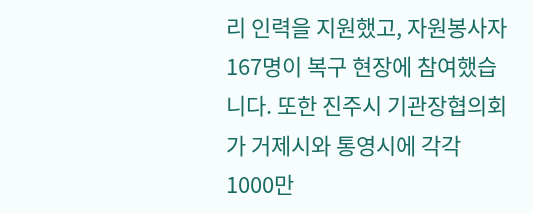리 인력을 지원했고, 자원봉사자 167명이 복구 현장에 참여했습니다. 또한 진주시 기관장협의회가 거제시와 통영시에 각각 1000만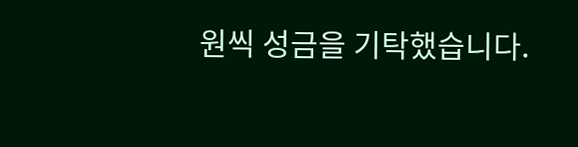원씩 성금을 기탁했습니다.